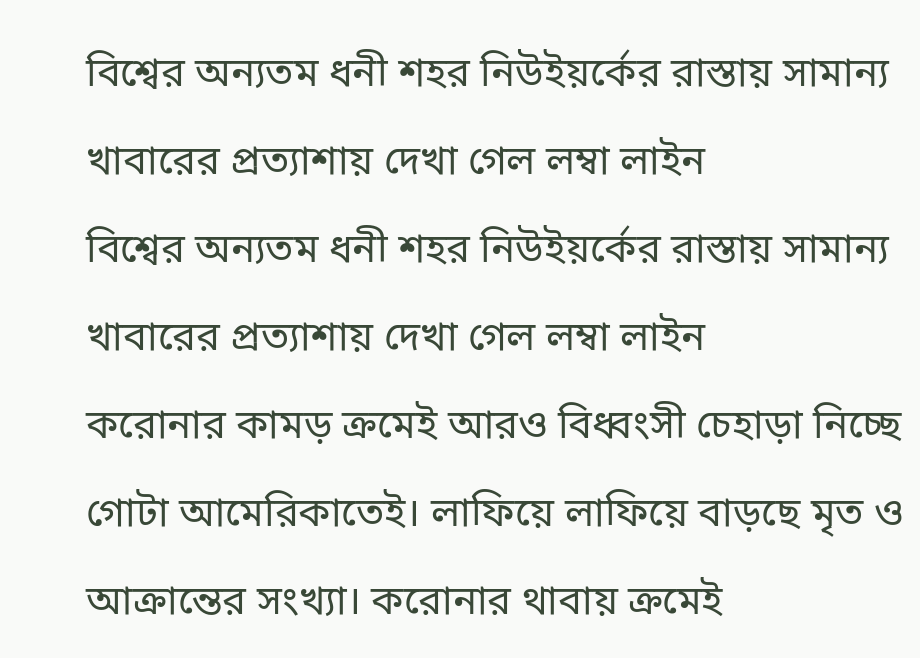বিশ্বের অন্যতম ধনী শহর নিউইয়র্কের রাস্তায় সামান্য খাবারের প্রত্যাশায় দেখা গেল লম্বা লাইন
বিশ্বের অন্যতম ধনী শহর নিউইয়র্কের রাস্তায় সামান্য খাবারের প্রত্যাশায় দেখা গেল লম্বা লাইন
করোনার কামড় ক্রমেই আরও বিধ্বংসী চেহাড়া নিচ্ছে গোটা আমেরিকাতেই। লাফিয়ে লাফিয়ে বাড়ছে মৃত ও আক্রান্তের সংখ্যা। করোনার থাবায় ক্রমেই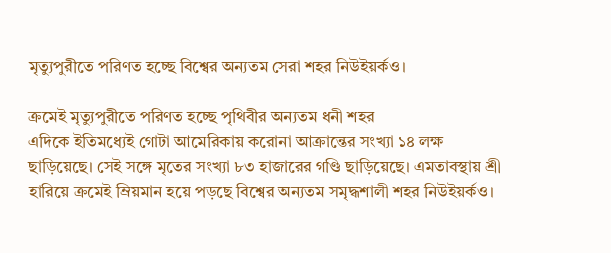মৃত্যুপুরীতে পরিণত হচ্ছে বিশ্বের অন্যতম সেরা শহর নিউইয়র্কও।

ক্রমেই মৃত্যুপুরীতে পরিণত হচ্ছে পৃথিবীর অন্যতম ধনী শহর
এদিকে ইতিমধ্যেই গোটা আমেরিকায় করোনা আক্রান্তের সংখ্যা ১৪ লক্ষ ছাড়িয়েছে। সেই সঙ্গে মৃতের সংখ্যা ৮৩ হাজারের গণ্ডি ছাড়িয়েছে। এমতাবস্থায় শ্রী হারিয়ে ক্রমেই ম্রিয়মান হয়ে পড়ছে বিশ্বের অন্যতম সমৃদ্ধশালী শহর নিউইয়র্কও।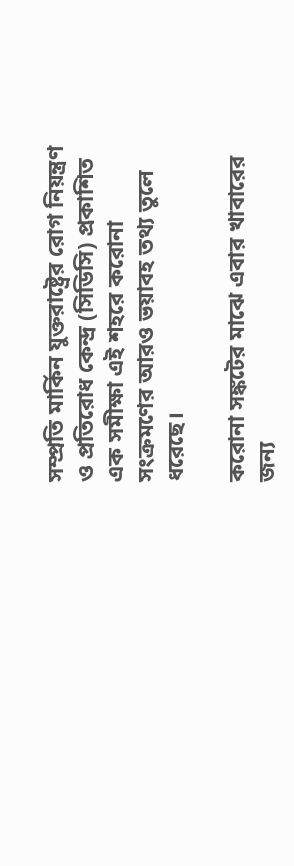সম্প্রতি মার্কিন যুক্তরাষ্ট্রের রোগ নিয়ন্ত্রণ ও প্রতিরোধ কেন্দ্র (সিডিসি) প্রকাশিত এক সমীক্ষা এই শহরে করোনা সংক্রমণের আরও ভয়াবহ তথ্য তুলে ধরেছে।

করোনা সঙ্কটের মাঝে এবার খাবারের জন্য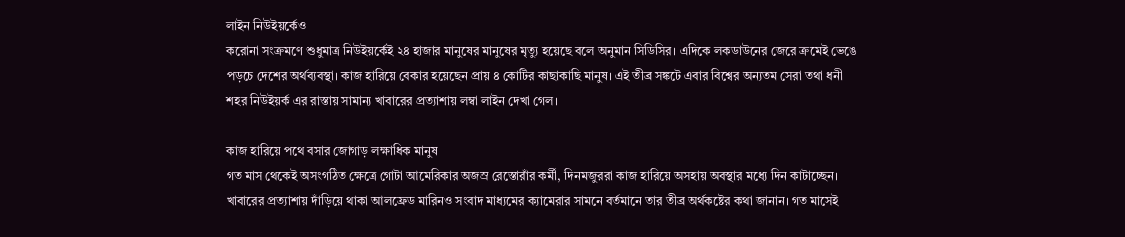লাইন নিউইয়র্কেও
করোনা সংক্রমণে শুধুমাত্র নিউইয়র্কেই ২৪ হাজার মানুষের মানুষের মৃত্যু হয়েছে বলে অনুমান সিডিসির। এদিকে লকডাউনের জেরে ক্রমেই ভেঙে পড়চে দেশের অর্থব্যবস্থা। কাজ হারিয়ে বেকার হয়েছেন প্রায় ৪ কোটির কাছাকাছি মানুষ। এই তীব্র সঙ্কটে এবার বিশ্বের অন্যতম সেরা তথা ধনী শহর নিউইয়র্ক এর রাস্তায় সামান্য খাবারের প্রত্যাশায় লম্বা লাইন দেখা গেল।

কাজ হারিয়ে পথে বসার জোগাড় লক্ষাধিক মানুষ
গত মাস থেকেই অসংগঠিত ক্ষেত্রে গোটা আমেরিকার অজস্র রেস্তোরাঁর কর্মী, দিনমজুররা কাজ হারিয়ে অসহায় অবস্থার মধ্যে দিন কাটাচ্ছেন। খাবারের প্রত্যাশায় দাঁড়িয়ে থাকা আলফ্রেড মারিনও সংবাদ মাধ্যমের ক্যামেরার সামনে বর্তমানে তার তীব্র অর্থকষ্টের কথা জানান। গত মাসেই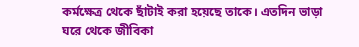কর্মক্ষেত্র থেকে ছাঁটাই করা হয়েছে তাকে। এতদিন ভাড়া ঘরে থেকে জীবিকা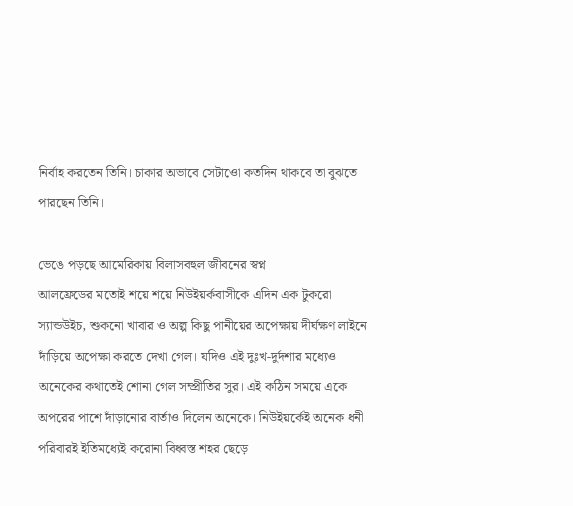নির্বাহ করতেন তিনি। চাকার অভাবে সেটাওো কতদিন থাকবে তা বুঝতে পারছেন তিনি।

ভেঙে পড়ছে আমেরিকায় বিলাসবহুল জীবনের স্বপ্ন
আলফ্রেডের মতোই শয়ে শয়ে নিউইয়র্কবাসীকে এদিন এক টুকরো স্যান্ডউইচ, শুকনো খাবার ও অল্প কিছু পানীয়ের অপেক্ষায় দীর্ঘক্ষণ লাইনে দাঁড়িয়ে অপেক্ষা করতে দেখা গেল। যদিও এই দুঃখ-দুর্দশার মধ্যেও অনেকের কথাতেই শোনা গেল সম্প্রীতির সুর। এই কঠিন সময়ে একে অপরের পাশে দাঁড়ানোর বার্তাও দিলেন অনেকে। নিউইয়র্কেই অনেক ধনী পরিবারই ইতিমধ্যেই করোনা বিধ্বস্ত শহর ছেড়ে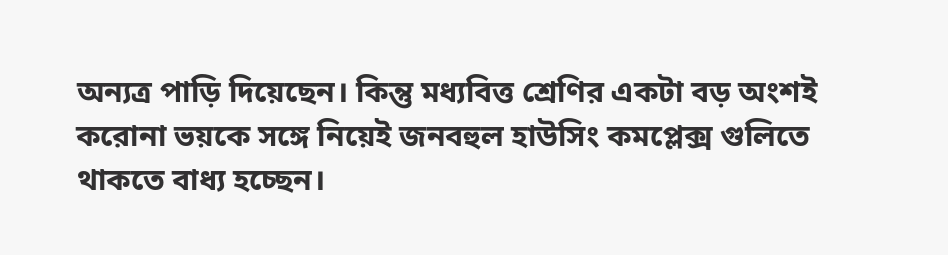অন্যত্র পাড়ি দিয়েছেন। কিন্তু মধ্যবিত্ত শ্রেণির একটা বড় অংশই করোনা ভয়কে সঙ্গে নিয়েই জনবহুল হাউসিং কমপ্লেক্স গুলিতে থাকতে বাধ্য হচ্ছেন।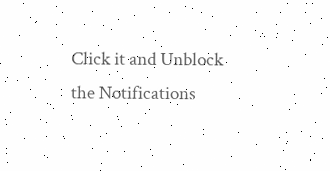Click it and Unblock the Notifications